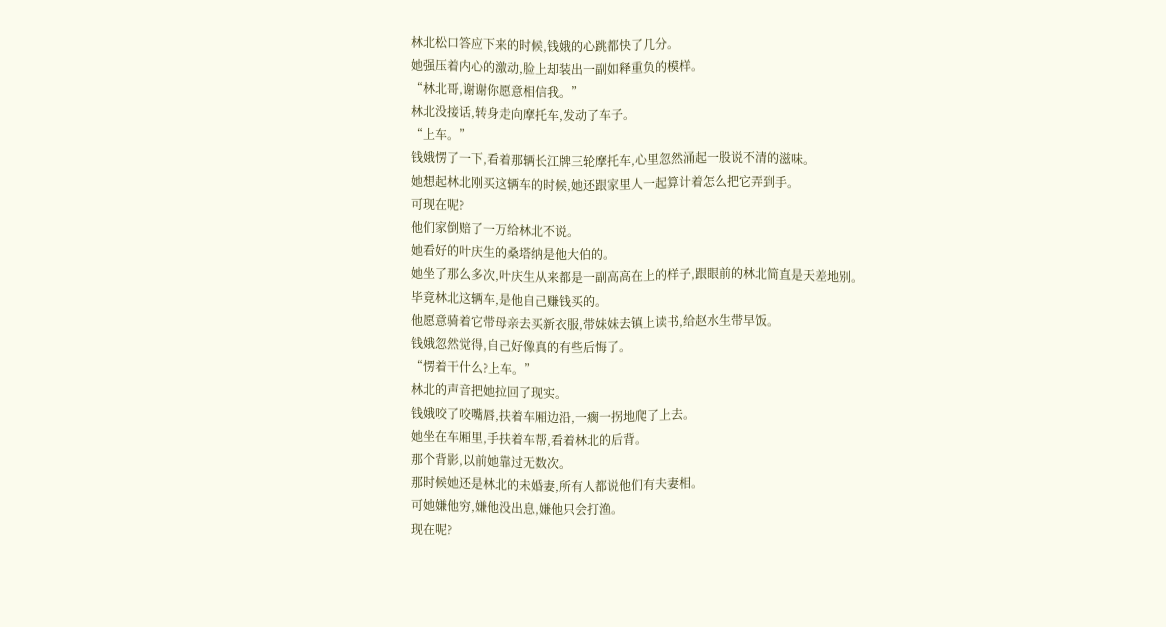林北松口答应下来的时候,钱娥的心跳都快了几分。
她强压着内心的激动,脸上却装出一副如释重负的模样。
“林北哥,谢谢你愿意相信我。”
林北没接话,转身走向摩托车,发动了车子。
“上车。”
钱娥愣了一下,看着那辆长江牌三轮摩托车,心里忽然涌起一股说不清的滋味。
她想起林北刚买这辆车的时候,她还跟家里人一起算计着怎么把它弄到手。
可现在呢?
他们家倒赔了一万给林北不说。
她看好的叶庆生的桑塔纳是他大伯的。
她坐了那么多次,叶庆生从来都是一副高高在上的样子,跟眼前的林北简直是天差地别。
毕竟林北这辆车,是他自己赚钱买的。
他愿意骑着它带母亲去买新衣服,带妹妹去镇上读书,给赵水生带早饭。
钱娥忽然觉得,自己好像真的有些后悔了。
“愣着干什么?上车。”
林北的声音把她拉回了现实。
钱娥咬了咬嘴唇,扶着车厢边沿,一瘸一拐地爬了上去。
她坐在车厢里,手扶着车帮,看着林北的后背。
那个背影,以前她靠过无数次。
那时候她还是林北的未婚妻,所有人都说他们有夫妻相。
可她嫌他穷,嫌他没出息,嫌他只会打渔。
现在呢?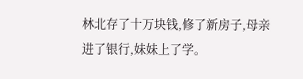林北存了十万块钱,修了新房子,母亲进了银行,妹妹上了学。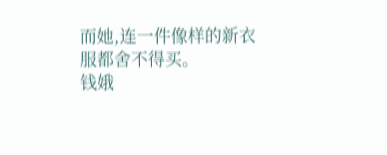而她,连一件像样的新衣服都舍不得买。
钱娥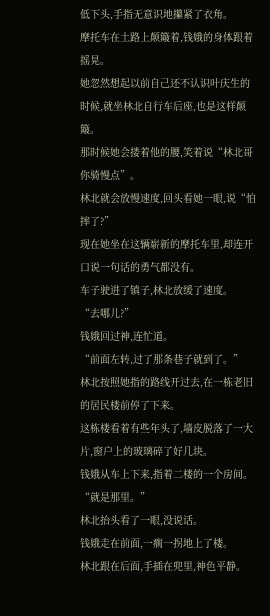低下头,手指无意识地攥紧了衣角。
摩托车在土路上颠簸着,钱娥的身体跟着摇晃。
她忽然想起以前自己还不认识叶庆生的时候,就坐林北自行车后座,也是这样颠簸。
那时候她会搂着他的腰,笑着说“林北哥你骑慢点”。
林北就会放慢速度,回头看她一眼,说“怕摔了?”
现在她坐在这辆崭新的摩托车里,却连开口说一句话的勇气都没有。
车子驶进了镇子,林北放缓了速度。
“去哪儿?”
钱娥回过神,连忙道。
“前面左转,过了那条巷子就到了。”
林北按照她指的路线开过去,在一栋老旧的居民楼前停了下来。
这栋楼看着有些年头了,墙皮脱落了一大片,窗户上的玻璃碎了好几块。
钱娥从车上下来,指着二楼的一个房间。
“就是那里。”
林北抬头看了一眼,没说话。
钱娥走在前面,一瘸一拐地上了楼。
林北跟在后面,手插在兜里,神色平静。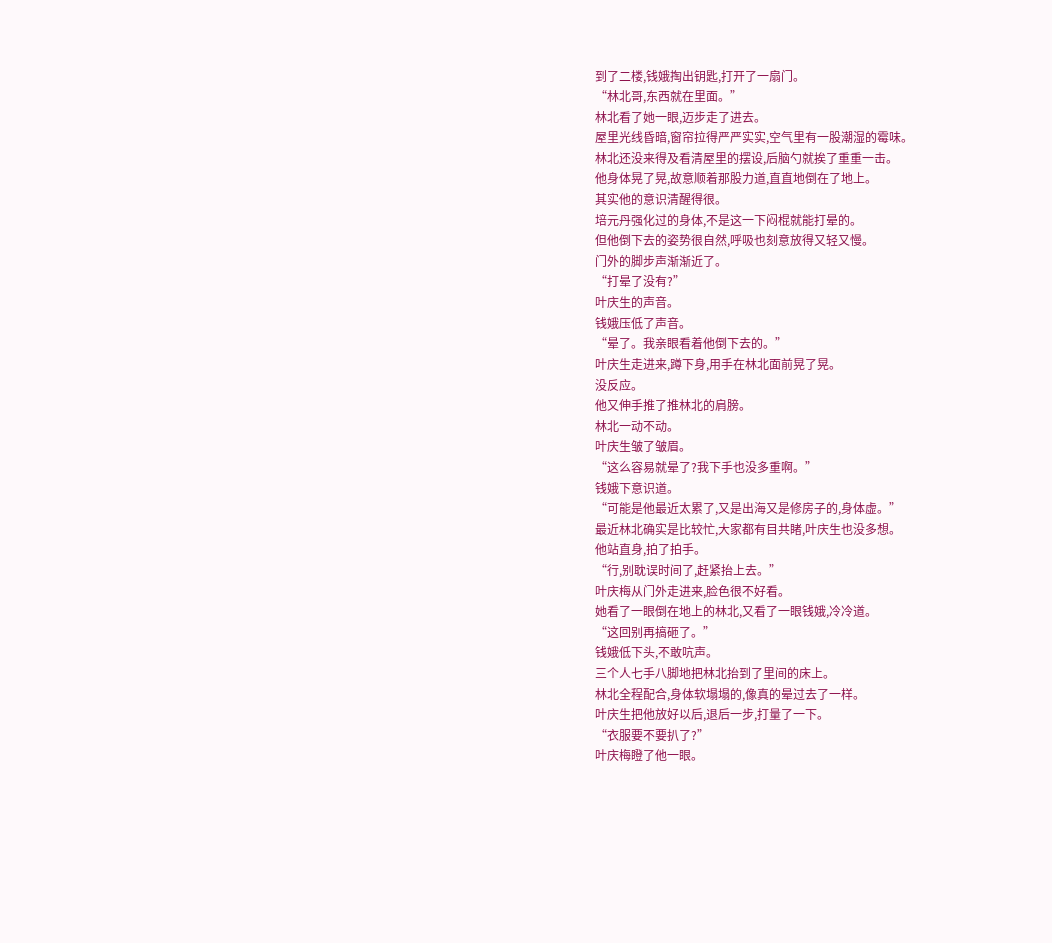到了二楼,钱娥掏出钥匙,打开了一扇门。
“林北哥,东西就在里面。”
林北看了她一眼,迈步走了进去。
屋里光线昏暗,窗帘拉得严严实实,空气里有一股潮湿的霉味。
林北还没来得及看清屋里的摆设,后脑勺就挨了重重一击。
他身体晃了晃,故意顺着那股力道,直直地倒在了地上。
其实他的意识清醒得很。
培元丹强化过的身体,不是这一下闷棍就能打晕的。
但他倒下去的姿势很自然,呼吸也刻意放得又轻又慢。
门外的脚步声渐渐近了。
“打晕了没有?”
叶庆生的声音。
钱娥压低了声音。
“晕了。我亲眼看着他倒下去的。”
叶庆生走进来,蹲下身,用手在林北面前晃了晃。
没反应。
他又伸手推了推林北的肩膀。
林北一动不动。
叶庆生皱了皱眉。
“这么容易就晕了?我下手也没多重啊。”
钱娥下意识道。
“可能是他最近太累了,又是出海又是修房子的,身体虚。”
最近林北确实是比较忙,大家都有目共睹,叶庆生也没多想。
他站直身,拍了拍手。
“行,别耽误时间了,赶紧抬上去。”
叶庆梅从门外走进来,脸色很不好看。
她看了一眼倒在地上的林北,又看了一眼钱娥,冷冷道。
“这回别再搞砸了。”
钱娥低下头,不敢吭声。
三个人七手八脚地把林北抬到了里间的床上。
林北全程配合,身体软塌塌的,像真的晕过去了一样。
叶庆生把他放好以后,退后一步,打量了一下。
“衣服要不要扒了?”
叶庆梅瞪了他一眼。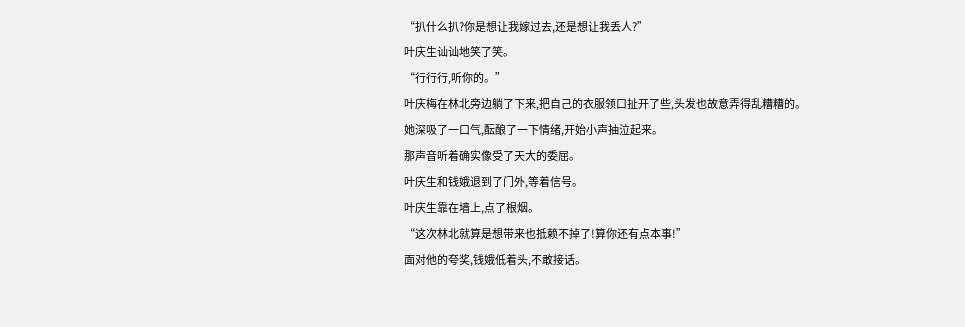“扒什么扒?你是想让我嫁过去,还是想让我丢人?”
叶庆生讪讪地笑了笑。
“行行行,听你的。”
叶庆梅在林北旁边躺了下来,把自己的衣服领口扯开了些,头发也故意弄得乱糟糟的。
她深吸了一口气,酝酿了一下情绪,开始小声抽泣起来。
那声音听着确实像受了天大的委屈。
叶庆生和钱娥退到了门外,等着信号。
叶庆生靠在墙上,点了根烟。
“这次林北就算是想带来也抵赖不掉了!算你还有点本事!”
面对他的夸奖,钱娥低着头,不敢接话。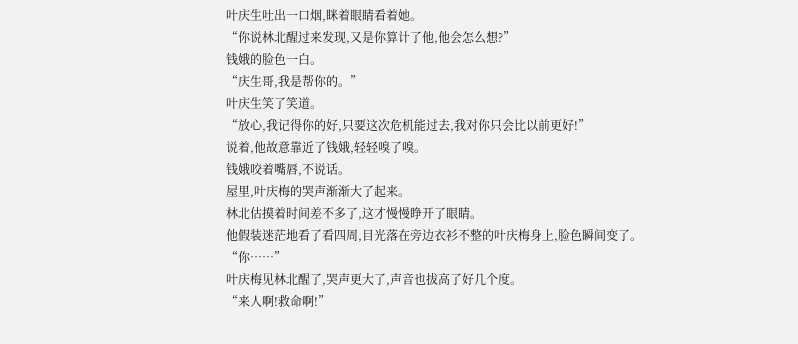叶庆生吐出一口烟,眯着眼睛看着她。
“你说林北醒过来发现,又是你算计了他,他会怎么想?”
钱娥的脸色一白。
“庆生哥,我是帮你的。”
叶庆生笑了笑道。
“放心,我记得你的好,只要这次危机能过去,我对你只会比以前更好!”
说着,他故意靠近了钱娥,轻轻嗅了嗅。
钱娥咬着嘴唇,不说话。
屋里,叶庆梅的哭声渐渐大了起来。
林北估摸着时间差不多了,这才慢慢睁开了眼睛。
他假装迷茫地看了看四周,目光落在旁边衣衫不整的叶庆梅身上,脸色瞬间变了。
“你……”
叶庆梅见林北醒了,哭声更大了,声音也拔高了好几个度。
“来人啊!救命啊!”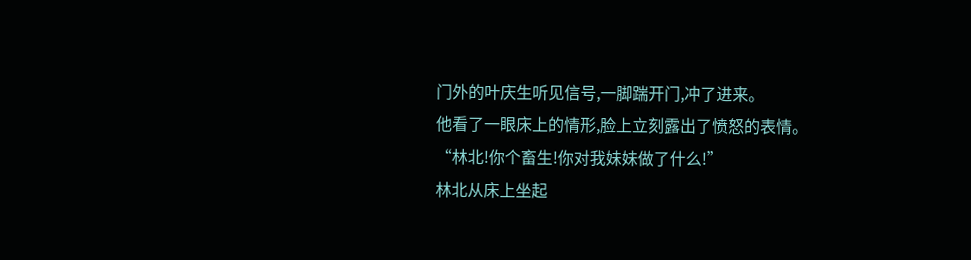门外的叶庆生听见信号,一脚踹开门,冲了进来。
他看了一眼床上的情形,脸上立刻露出了愤怒的表情。
“林北!你个畜生!你对我妹妹做了什么!”
林北从床上坐起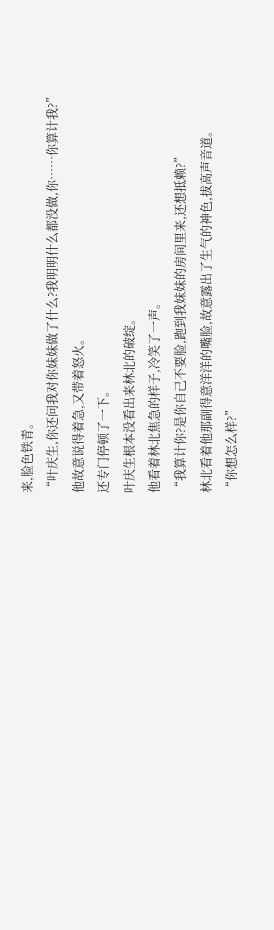来,脸色铁青。
“叶庆生,你还问我对你妹妹做了什么?我明明什么都没做,你……你算计我?”
他故意说得着急,又带着怒火。
还专门停顿了一下。
叶庆生根本没看出来林北的破绽。
他看着林北焦急的样子,冷笑了一声。
“我算计你?是你自己不要脸,跑到我妹妹的房间里来,还想抵赖?”
林北看着他那副得意洋洋的嘴脸,故意露出了生气的神色,拔高声音道。
“你想怎么样?”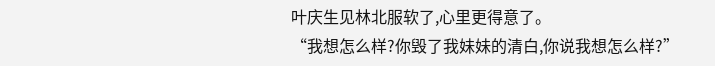叶庆生见林北服软了,心里更得意了。
“我想怎么样?你毁了我妹妹的清白,你说我想怎么样?”